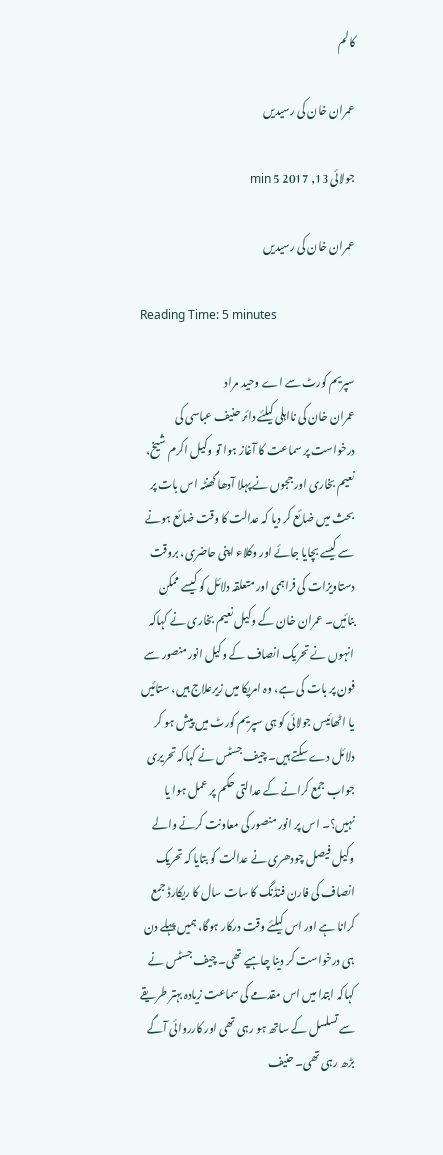کالم

عمران خان کی رسیدیں

جولائی 13, 2017 5 min

عمران خان کی رسیدیں

Reading Time: 5 minutes

سپریم کورٹ سے اے وحید مراد
عمران خان کی نااہلی کیلئے دائر حنیف عباسی کی درخواست پر سماعت کا آغاز ہوا تو وکیل اکرم شیخ، نعیم بخاری اور ججوں نے پہلا آدھا گھنٹہ اس بات پر بحث میں ضائع کر دیا کہ عدالت کا وقت ضائع ہونے سے کیسے بچایا جائے اور وکلاء اپنی حاضری، بروقت دستاویزات کی فراہمی اور متعلقہ دلائل کو کیسے ممکن بنائیں۔ عمران خان کے وکیل نعیم بخاری نے کہاکہ انہوں نے تحریک انصاف کے وکیل انور منصور سے فون پر بات کی ہے، وہ امریکا میں زیرعلاج ہیں، ستائیں یا اٹھائیس جولائی کو ہی سپریم کورٹ میں پیش ہو کر دلائل دے سکتے ہیں۔ چیف جسٹس نے کہاکہ تحریری جواب جمع کرانے کے عدالتی حکم پر عمل ہوا یا نہیں؟۔ اس پر انور منصور کی معاونت کرنے والے وکیل فیصل چودھری نے عدالت کو بتایا کہ تحریک انصاف کی فارن فنڈنگ کا سات سال کا ریکارڈ جمع کرانا ہے اور اس کیلئے وقت درکار ہوگا، ہمیں پہلے دن ہی درخواست کر دینا چاہیے تھی۔ چیف جسٹس نے کہاکہ ابتدا میں اس مقدمے کی سماعت زیادہ بہتر طریقے سے تسلسل کے ساتھ ہو رہی تھی اور کارروائی آگے بڑھ رہی تھی۔ حنیف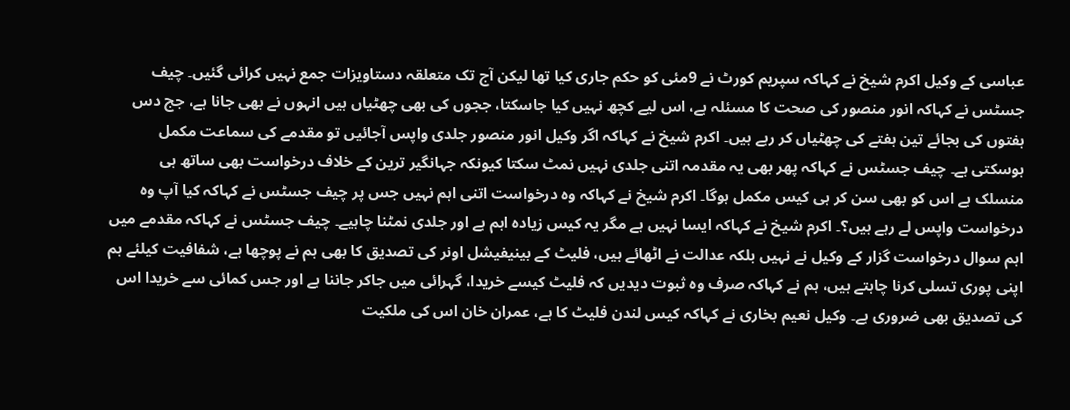عباسی کے وکیل اکرم شیخ نے کہاکہ سپریم کورٹ نے 9مئی کو حکم جاری کیا تھا لیکن آج تک متعلقہ دستاویزات جمع نہیں کرائی گئیں۔ چیف جسٹس نے کہاکہ انور منصور کی صحت کا مسئلہ ہے، اس لیے کچھ نہیں کیا جاسکتا، ججوں کی بھی چھٹیاں ہیں انہوں نے بھی جانا ہے، جج دس ہفتوں کی بجائے تین ہفتے کی چھٹیاں کر رہے ہیں۔ اکرم شیخ نے کہاکہ اگر وکیل انور منصور جلدی واپس آجائیں تو مقدمے کی سماعت مکمل ہوسکتی ہے۔ چیف جسٹس نے کہاکہ پھر بھی یہ مقدمہ اتنی جلدی نہیں نمٹ سکتا کیونکہ جہانگیر ترین کے خلاف درخواست بھی ساتھ ہی منسلک ہے اس کو بھی سن کر ہی کیس مکمل ہوگا۔ اکرم شیخ نے کہاکہ وہ درخواست اتنی اہم نہیں جس پر چیف جسٹس نے کہاکہ کیا آپ وہ درخواست واپس لے رہے ہیں؟۔ اکرم شیخ نے کہاکہ ایسا نہیں ہے مگر یہ کیس زیادہ اہم ہے اور جلدی نمٹنا چاہیے۔ چیف جسٹس نے کہاکہ مقدمے میں اہم سوال درخواست گزار کے وکیل نے نہیں بلکہ عدالت نے اٹھائے ہیں، فلیٹ کے بینیفیشل اونر کی تصدیق کا بھی ہم نے پوچھا ہے، شفافیت کیلئے ہم اپنی پوری تسلی کرنا چاہتے ہیں، ہم نے کہاکہ صرف وہ ثبوت دیدیں کہ فلیٹ کیسے خریدا، گہرائی میں جاکر جاننا ہے اور جس کمائی سے خریدا اس کی تصدیق بھی ضروری ہے۔ وکیل نعیم بخاری نے کہاکہ کیس لندن فلیٹ کا ہے، عمران خان اس کی ملکیت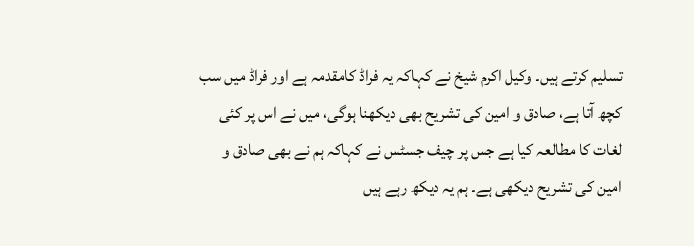تسلیم کرتے ہیں۔ وکیل اکرم شیخ نے کہاکہ یہ فراڈ کامقدمہ ہے اور فراڈ میں سب کچھ آتا ہے، صادق و امین کی تشریح بھی دیکھنا ہوگی، میں نے اس پر کئی لغات کا مطالعہ کیا ہے جس پر چیف جسٹس نے کہاکہ ہم نے بھی صادق و امین کی تشریح دیکھی ہے۔ ہم یہ دیکھ رہے ہیں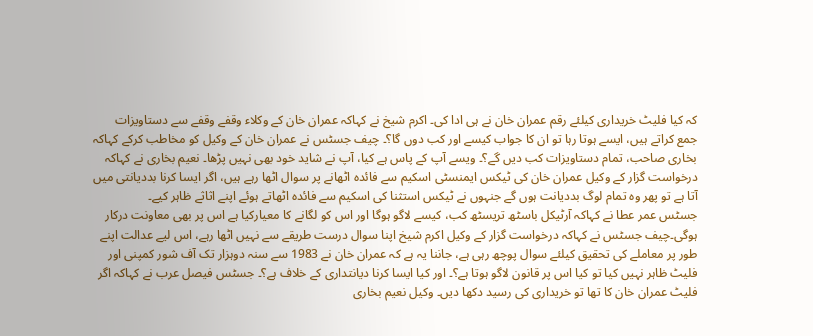کہ کیا فلیٹ خریداری کیلئے رقم عمران خان نے ہی ادا کی۔ اکرم شیخ نے کہاکہ عمران خان کے وکلاء وقفے وقفے سے دستاویزات جمع کراتے ہیں، ایسے ہوتا رہا تو ان کا جواب کیسے اور کب دوں گا؟۔ چیف جسٹس نے عمران خان کے وکیل کو مخاطب کرکے کہاکہ بخاری صاحب، تمام دستاویزات کب دیں گے؟۔ ویسے آپ کے پاس ہے کیا، آپ نے شاید خود بھی نہیں پڑھا۔ نعیم بخاری نے کہاکہ درخواست گزار کے وکیل عمران خان کی ٹیکس ایمنسٹی اسکیم سے فائدہ اٹھانے پر سوال اٹھا رہے ہیں، اگر ایسا کرنا بددیانتی میں آتا ہے تو پھر وہ تمام لوگ بددیانت ہوں گے جنہوں نے ٹیکس استثنا کی اسکیم سے فائدہ اٹھاتے ہوئے اپنے اثاثے ظاہر کیے۔
جسٹس عمر عطا نے کہاکہ آرٹیکل باسٹھ تریسٹھ کب، کیسے لاگو ہوگا اور اس کو لگانے کا معیارکیا ہے اس پر بھی معاونت درکار ہوگی۔چیف جسٹس نے کہاکہ درخواست گزار کے وکیل اکرم شیخ اپنا سوال درست طریقے سے نہیں اٹھا رہے، اس لیے عدالت اپنے طور پر معاملے کی تحقیق کیلئے سوال پوچھ رہی ہے، جاننا یہ ہے کہ عمران خان نے 1983 سے سنہ دوہزار تک آف شور کمپنی اور فلیٹ ظاہر نہیں کیا تو کیا اس پر قانون لاگو ہوتا ہے؟۔ اور کیا ایسا کرنا دیانتداری کے خلاف ہے؟۔ جسٹس فیصل عرب نے کہاکہ اگر فلیٹ عمران خان کا تھا تو خریداری کی رسید دکھا دیں۔ وکیل نعیم بخاری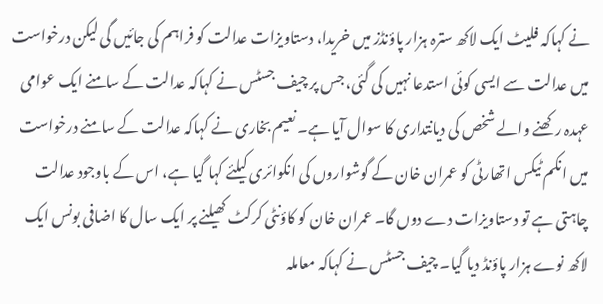نے کہاکہ فلیٹ ایک لاکھ سترہ ہزار پاؤنڈز میں خریدا، دستاویزات عدالت کو فراہم کی جائیں گی لیکن درخواست میں عدالت سے ایسی کوئی استدعا نہیں کی گئی، جس پر چیف جسٹس نے کہاکہ عدالت کے سامنے ایک عوامی عہدہ رکھنے والے شخص کی دیانتداری کا سوال آیا ہے۔ نعیم بخاری نے کہاکہ عدالت کے سامنے درخواست میں انکم ٹیکس اتھارٹی کو عمران خان کے گوشواروں کی انکوائری کیلئے کہا گیا ہے، اس کے باوجود عدالت چاہتی ہے تو دستاویزات دے دوں گا۔ عمران خان کو کاؤنٹی کرکٹ کھیلنے پر ایک سال کا اضافی بونس ایک لاکھ نوے ہزار پاؤنڈ دیا گیا۔ چیف جسٹس نے کہاکہ معاملہ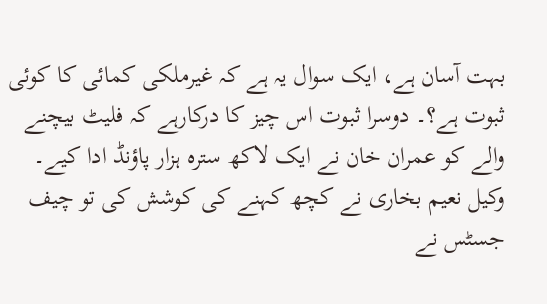بہت آسان ہے، ایک سوال یہ ہے کہ غیرملکی کمائی کا کوئی ثبوت ہے؟۔ دوسرا ثبوت اس چیز کا درکارہے کہ فلیٹ بیچنے والے کو عمران خان نے ایک لاکھ سترہ ہزار پاؤنڈ ادا کیے۔ وکیل نعیم بخاری نے کچھ کہنے کی کوشش کی تو چیف جسٹس نے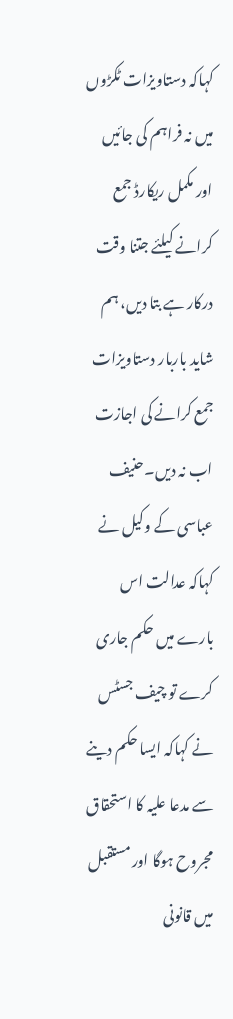کہاکہ دستاویزات ٹکڑوں میں نہ فراہم کی جائیں اور مکمل ریکارڈ جمع کرانے کیلئے جتنا وقت درکار ہے بتا دیں، ہم شاید باربار دستاویزات جمع کرانے کی اجازت اب نہ دیں۔حنیف عباسی کے وکیل نے کہاکہ عدالت اس بارے میں حکم جاری کرے تو چیف جسٹس نے کہاکہ ایسا حکم دینے سے مدعا علیہ کا استحقاق مجروح ہوگا اور مستقبل میں قانونی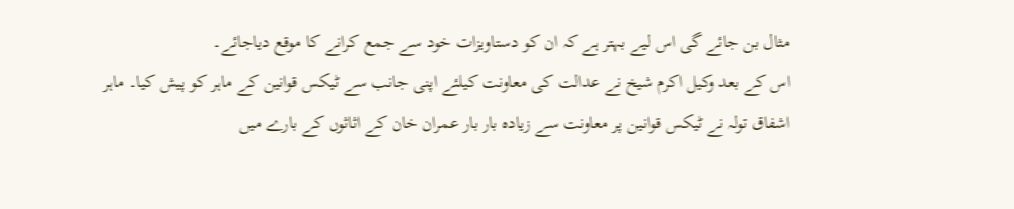مثال بن جائے گی اس لیے بہتر ہے کہ ان کو دستاویزات خود سے جمع کرانے کا موقع دیاجائے۔
اس کے بعد وکیل اکرم شیخ نے عدالت کی معاونت کیلئے اپنی جانب سے ٹیکس قوانین کے ماہر کو پیش کیا۔ ماہر اشفاق تولہ نے ٹیکس قوانین پر معاونت سے زیادہ بار بار عمران خان کے اثاثوں کے بارے میں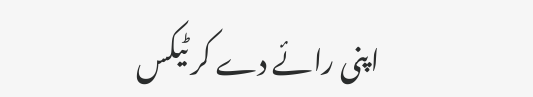اپنی رائے دے کر ٹیکس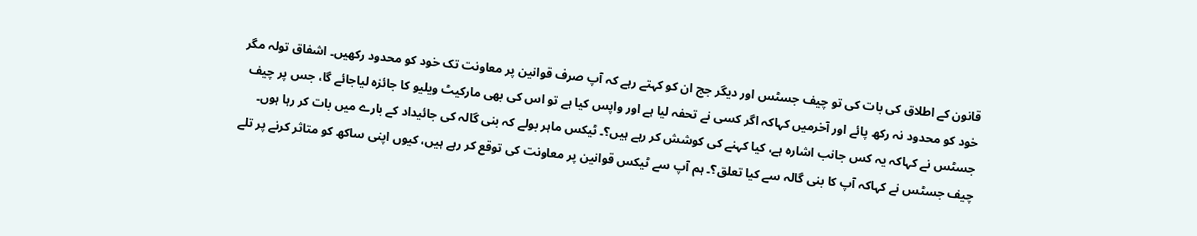قانون کے اطلاق کی بات کی تو چیف جسٹس اور دیگر جج ان کو کہتے رہے کہ آپ صرف قوانین پر معاونت تک خود کو محدود رکھیں۔ اشفاق تولہ مگر خود کو محدود نہ رکھ پائے اور آخرمیں کہاکہ اگر کسی نے تحفہ لیا ہے اور واپس کیا ہے تو اس کی بھی مارکیٹ ویلیو کا جائزہ لیاجائے گا، جس پر چیف جسٹس نے کہاکہ یہ کس جانب اشارہ ہے، کیا کہنے کی کوشش کر رہے ہیں؟۔ ٹیکس ماہر بولے کہ بنی گالہ کی جائیداد کے بارے میں بات کر رہا ہوں۔ چیف جسٹس نے کہاکہ آپ کا بنی گالہ سے کیا تعلق؟۔ ہم آپ سے ٹیکس قوانین پر معاونت کی توقع کر رہے ہیں، کیوں اپنی ساکھ کو متاثر کرنے پر تلے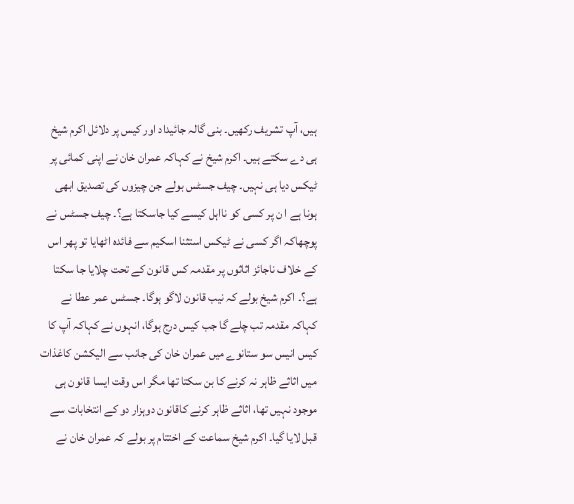ہیں، آپ تشریف رکھیں۔ بنی گالہ جائیداد اور کیس پر دلائل اکرم شیخ ہی دے سکتے ہیں۔ اکرم شیخ نے کہاکہ عمران خان نے اپنی کمائی پر ٹیکس دیا ہی نہیں۔ چیف جسٹس بولے جن چیزوں کی تصدیق ابھی ہونا ہے ا ن پر کسی کو نااہل کیسے کیا جاسکتا ہے؟۔ چیف جسٹس نے پوچھاکہ اگر کسی نے ٹیکس استثنا اسکیم سے فائدہ اٹھایا تو پھر اس کے خلاف ناجائز اثاثوں پر مقدمہ کس قانون کے تحت چلایا جا سکتا ہے؟۔ اکرم شیخ بولے کہ نیب قانون لاگو ہوگا۔ جسٹس عمر عطا نے کہاکہ مقدمہ تب چلے گا جب کیس درج ہوگا، انہوں نے کہاکہ آپ کا کیس انیس سو ستانوے میں عمران خان کی جانب سے الیکشن کاغذات میں اثاثے ظاہر نہ کرنے کا بن سکتا تھا مگر اس وقت ایسا قانون ہی موجود نہیں تھا، اثاثے ظاہر کرنے کاقانون دوہزار دو کے انتخابات سے قبل لایا گیا۔ اکرم شیخ سماعت کے اختتام پر بولے کہ عمران خان نے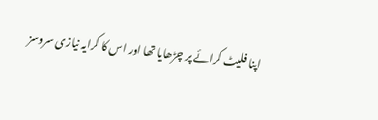اپنا فلیٹ کرائے پر چڑھایا تھا اور اس کا کرایہ نیازی سروسز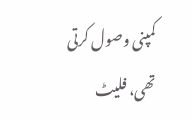کمپنی وصول کرتی تھی، فلیٹ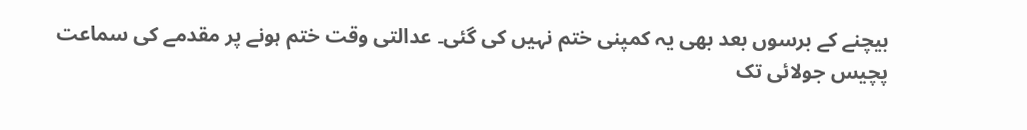بیچنے کے برسوں بعد بھی یہ کمپنی ختم نہیں کی گئی۔ عدالتی وقت ختم ہونے پر مقدمے کی سماعت پچیس جولائی تک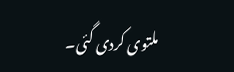ملتوی کردی گئی۔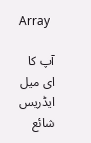Array

آپ کا ای میل ایڈریس شائع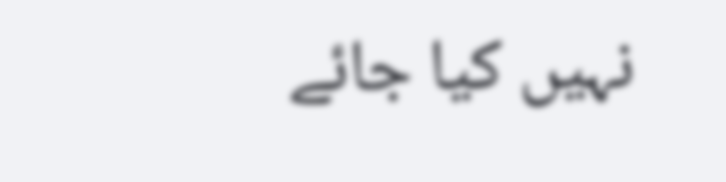نہیں کیا جائے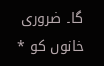گا۔ ضروری خانوں کو *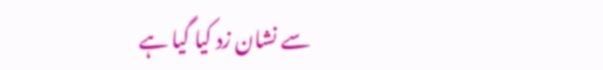سے نشان زد کیا گیا ہے